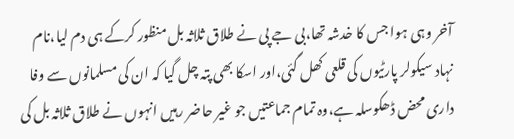آخر وہی ہوا جس کا خدشہ تھا،بی جے پی نے طلاق ثلاثہ بل منظور کرکے ہی دم لیا،نام نہاد سیکولر پارٹیوں کی قلعی کھل گئی،اور اسکا بھی پتہ چل گیا کہ ان کی مسلمانوں سے وفا داری محض ڈھکوسلہ ہے،وہ تمام جماعتیں جو غیر حاضر رہیں انہوں نے طلاق ثلاثہ بل کی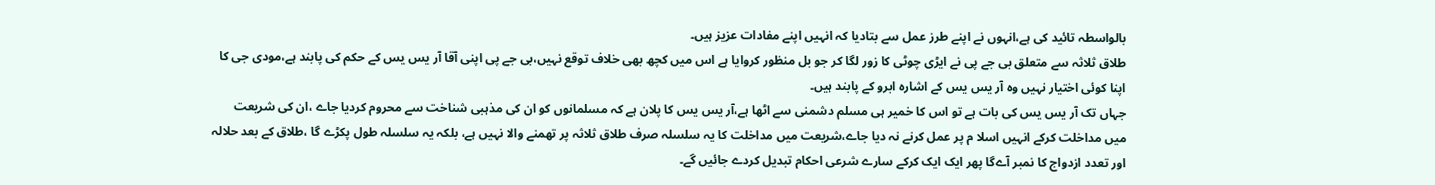بالواسطہ تائید کی ہے،انہوں نے اپنے طرز عمل سے بتادیا کہ انہیں اپنے مفادات عزیز ہیں۔
طلاق ثلاثہ سے متعلق بی جے پی نے ایڑی چوٹی کا زور لگا کر جو بل منظور کروایا ہے اس میں کچھ بھی خلاف توقع نہیں،بی جے پی اپنی آقا آر یس یس کے حکم کی پابند ہے،مودی جی کا اپنا کوئی اختیار نہیں وہ آر یس یس کے اشارہ ابرو کے پابند ہیں۔
جہاں تک آر یس یس کی بات ہے تو اس کا خمیر ہی مسلم دشمنی سے اٹھا ہے،آر یس یس کا پلان ہے کہ مسلمانوں کو ان کی مذہبی شناخت سے محروم کردیا جاے ،ان کی شریعت میں مداخلت کرکے انہیں اسلا م پر عمل کرنے نہ دیا جاے،شریعت میں مداخلت کا یہ سلسلہ صرف طلاق ثلاثہ پر تھمنے والا نہیں ہے، بلکہ یہ سلسلہ طول پکڑے گا ،طلاق کے بعد حلالہ اور تعدد ازدواج کا نمبر آےگا پھر ایک ایک کرکے سارے شرعی احکام تبدیل کردے جائیں گے۔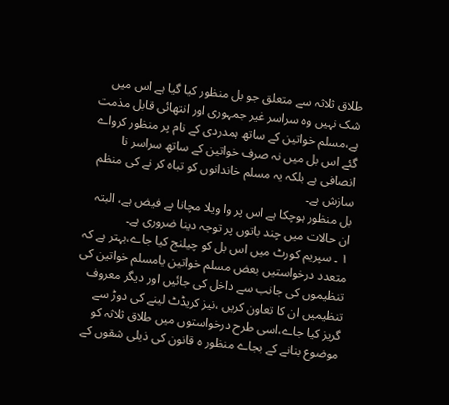طلاق ثلاثہ سے متعلق جو بل منظور کیا گیا ہے اس میں شک نہیں وہ سراسر غیر جمہوری اور انتھائی قابل مذمت ہے،مسلم خواتین کے ساتھ ہمدردی کے نام پر منظور کرواے گئے اس بل میں نہ صرف خواتین کے ساتھ سراسر نا انصافی ہے بلکہ یہ مسلم خاندانوں کو تباہ کر نے کی منظم سازش ہے۔
بل منظور ہوچکا ہے اس پر وا ویلا مچانا بے فیض ہے، البتہ ان حالات میں چند باتوں پر توجہ دینا ضروری ہے۔
۱ ۔ سپریم کورٹ میں اس بل کو چیلنج کیا جاے،بہتر ہے کہ متعدد درخواستیں بعض مسلم خواتین یامسلم خواتین کی تنظیموں کی جانب سے داخل کی جائیں اور دیگر معروف تنظیمیں ان کا تعاون کریں ،نیز کریڈٹ لینے کی دوڑ سے گریز کیا جاے،اسی طرح درخواستوں میں طلاق ثلاثہ کو موضوع بنانے کے بجاے منظور ہ قانون کی ذیلی شقوں کے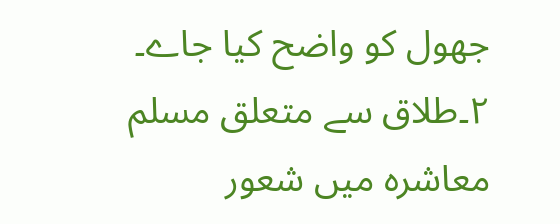جھول کو واضح کیا جاے۔
۲۔طلاق سے متعلق مسلم معاشرہ میں شعور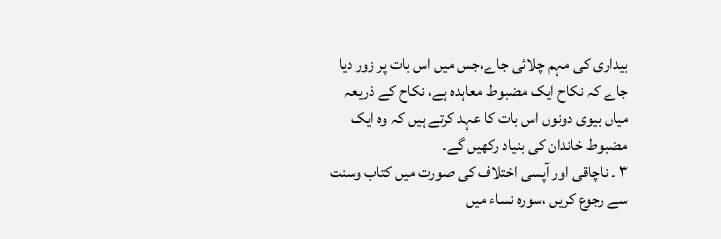بیداری کی مہم چلائی جاے،جس میں اس بات پر زور دیا جاے کہ نکاح ایک مضبوط معاہدہ ہے، نکاح کے ذریعہ میاں بیوی دونوں اس بات کا عہد کرتے ہیں کہ وہ ایک مضبوط خاندان کی بنیاد رکھیں گے۔
۳ ۔ ناچاقی اور آپسی اختلاف کی صورت میں کتاب وسنت سے رجوع کریں ،سورہ نساء میں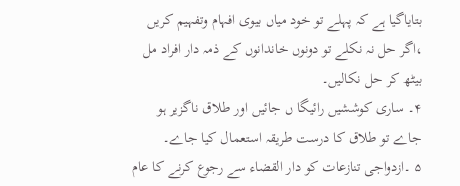بتایاگیا ہے کہ پہلے تو خود میاں بیوی افہام وتفہیم کریں ،اگر حل نہ نکلے تو دونوں خاندانوں کے ذمہ دار افراد مل بیٹھ کر حل نکالیں۔
۴۔ ساری کوششیں رائیگا ں جائیں اور طلاق ناگزیر ہو جاے تو طلاق کا درست طریقہ استعمال کیا جاے۔
۵ ۔ازدواجی تنازعات کو دار القضاء سے رجوع کرنے کا عام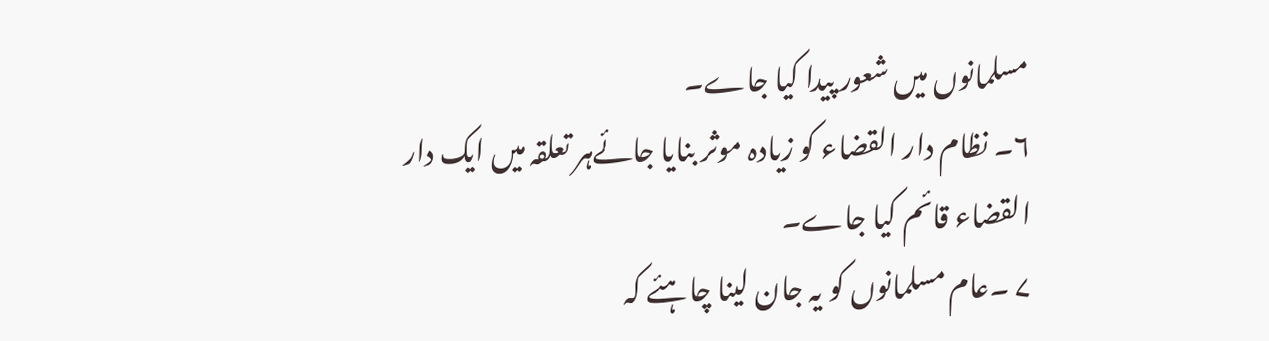مسلمانوں میں شعور پیدا کیا جاے۔
۶۔ نظام دار القضاء کو زیادہ موثر بنایا جائےہر تعلقہ میں ایک دار القضاء قائم کیا جاے۔
۷ ۔عام مسلمانوں کو یہ جان لینا چاہئے کہ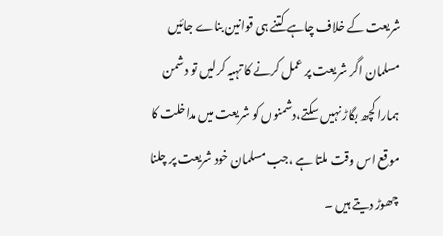شریعت کے خلاف چاہے کتنے ہی قوانین بناے جائیں مسلمان اگر شریعت پر عمل کرنے کا تہیہ کرلیں تو دشمن ہمارا کچھ بگاڑ نہیں سکتے،دشمنوں کو شریعت میں مداخلت کا موقع اس وقت ملتا ہے ،جب مسلمان خود شریعت پر چلنا چھوڑ دیتے ہیں ۔